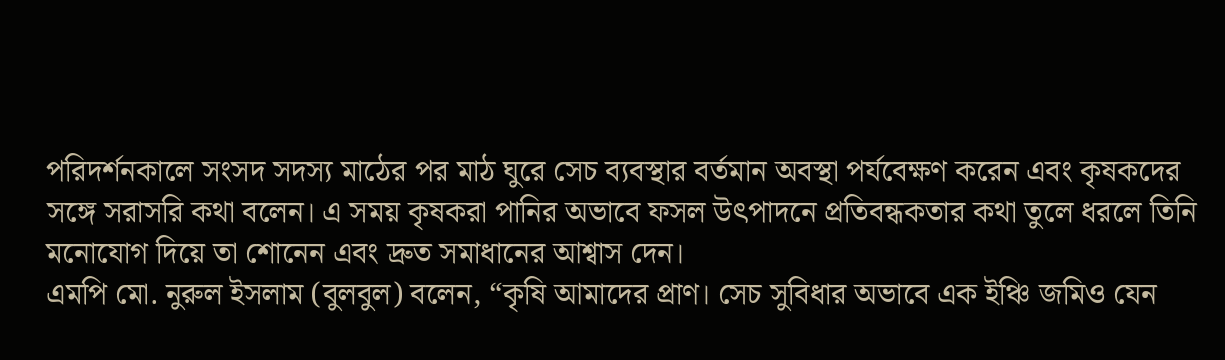পরিদর্শনকালে সংসদ সদস্য মাঠের পর মাঠ ঘুরে সেচ ব্যবস্থার বর্তমান অবস্থা পর্যবেক্ষণ করেন এবং কৃষকদের সঙ্গে সরাসরি কথা বলেন। এ সময় কৃষকরা পানির অভাবে ফসল উৎপাদনে প্রতিবন্ধকতার কথা তুলে ধরলে তিনি মনোযোগ দিয়ে তা শোনেন এবং দ্রুত সমাধানের আশ্বাস দেন।
এমপি মো. নুরুল ইসলাম (বুলবুল) বলেন, “কৃষি আমাদের প্রাণ। সেচ সুবিধার অভাবে এক ইঞ্চি জমিও যেন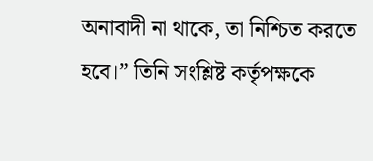অনাবাদী না থাকে, তা নিশ্চিত করতে হবে।” তিনি সংশ্লিষ্ট কর্তৃপক্ষকে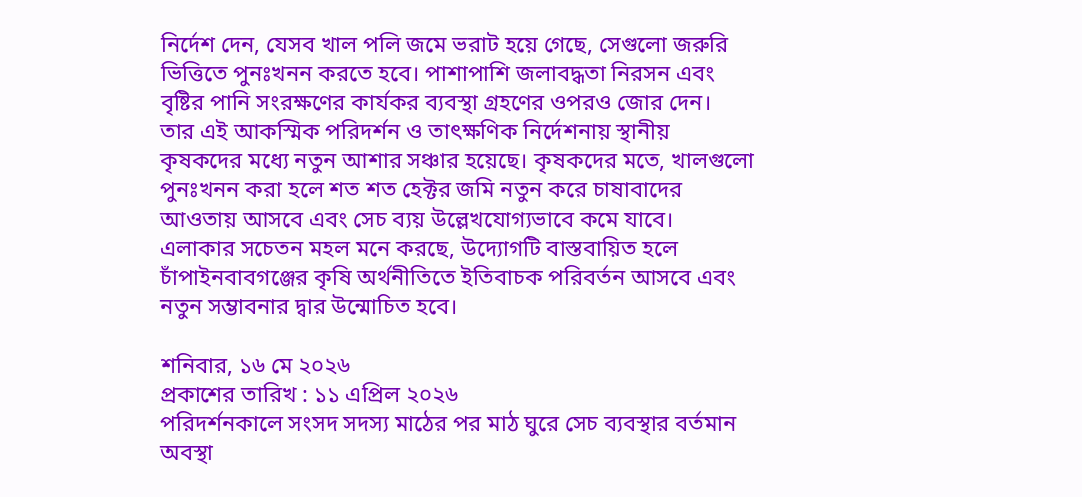নির্দেশ দেন, যেসব খাল পলি জমে ভরাট হয়ে গেছে, সেগুলো জরুরি ভিত্তিতে পুনঃখনন করতে হবে। পাশাপাশি জলাবদ্ধতা নিরসন এবং বৃষ্টির পানি সংরক্ষণের কার্যকর ব্যবস্থা গ্রহণের ওপরও জোর দেন।
তার এই আকস্মিক পরিদর্শন ও তাৎক্ষণিক নির্দেশনায় স্থানীয় কৃষকদের মধ্যে নতুন আশার সঞ্চার হয়েছে। কৃষকদের মতে, খালগুলো পুনঃখনন করা হলে শত শত হেক্টর জমি নতুন করে চাষাবাদের আওতায় আসবে এবং সেচ ব্যয় উল্লেখযোগ্যভাবে কমে যাবে।
এলাকার সচেতন মহল মনে করছে, উদ্যোগটি বাস্তবায়িত হলে চাঁপাইনবাবগঞ্জের কৃষি অর্থনীতিতে ইতিবাচক পরিবর্তন আসবে এবং নতুন সম্ভাবনার দ্বার উন্মোচিত হবে।

শনিবার, ১৬ মে ২০২৬
প্রকাশের তারিখ : ১১ এপ্রিল ২০২৬
পরিদর্শনকালে সংসদ সদস্য মাঠের পর মাঠ ঘুরে সেচ ব্যবস্থার বর্তমান অবস্থা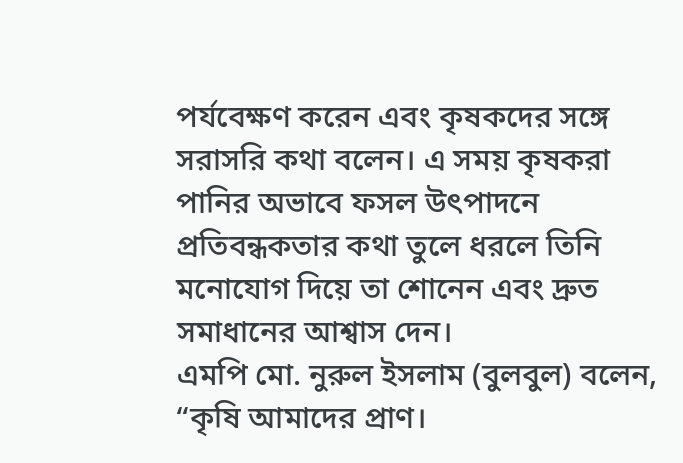পর্যবেক্ষণ করেন এবং কৃষকদের সঙ্গে সরাসরি কথা বলেন। এ সময় কৃষকরা পানির অভাবে ফসল উৎপাদনে প্রতিবন্ধকতার কথা তুলে ধরলে তিনি মনোযোগ দিয়ে তা শোনেন এবং দ্রুত সমাধানের আশ্বাস দেন।
এমপি মো. নুরুল ইসলাম (বুলবুল) বলেন, “কৃষি আমাদের প্রাণ।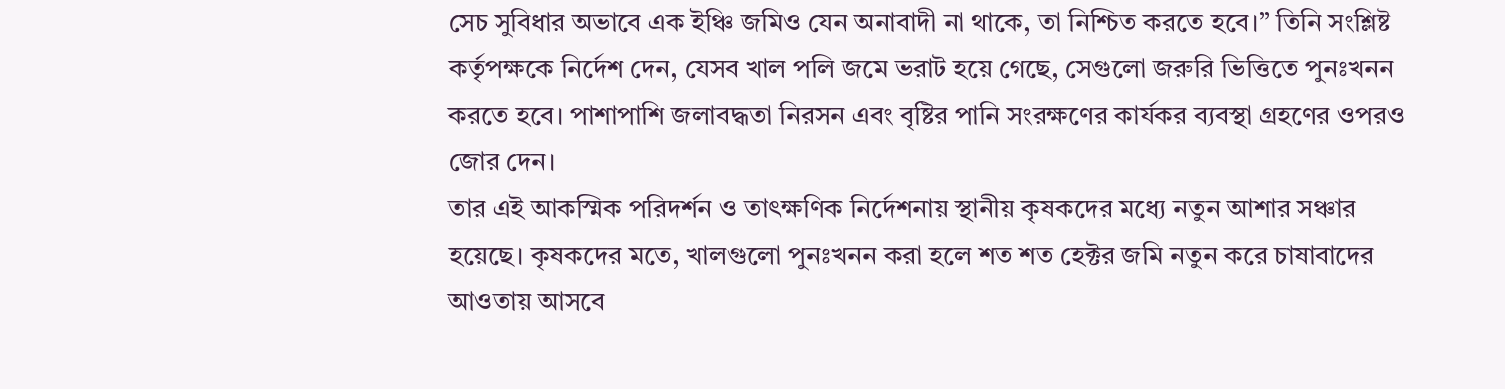সেচ সুবিধার অভাবে এক ইঞ্চি জমিও যেন অনাবাদী না থাকে, তা নিশ্চিত করতে হবে।” তিনি সংশ্লিষ্ট কর্তৃপক্ষকে নির্দেশ দেন, যেসব খাল পলি জমে ভরাট হয়ে গেছে, সেগুলো জরুরি ভিত্তিতে পুনঃখনন করতে হবে। পাশাপাশি জলাবদ্ধতা নিরসন এবং বৃষ্টির পানি সংরক্ষণের কার্যকর ব্যবস্থা গ্রহণের ওপরও জোর দেন।
তার এই আকস্মিক পরিদর্শন ও তাৎক্ষণিক নির্দেশনায় স্থানীয় কৃষকদের মধ্যে নতুন আশার সঞ্চার হয়েছে। কৃষকদের মতে, খালগুলো পুনঃখনন করা হলে শত শত হেক্টর জমি নতুন করে চাষাবাদের আওতায় আসবে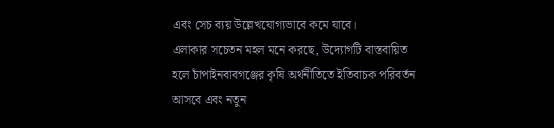এবং সেচ ব্যয় উল্লেখযোগ্যভাবে কমে যাবে।
এলাকার সচেতন মহল মনে করছে, উদ্যোগটি বাস্তবায়িত হলে চাঁপাইনবাবগঞ্জের কৃষি অর্থনীতিতে ইতিবাচক পরিবর্তন আসবে এবং নতুন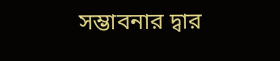সম্ভাবনার দ্বার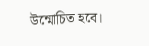উন্মোচিত হবে।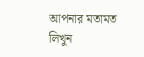আপনার মতামত লিখুন